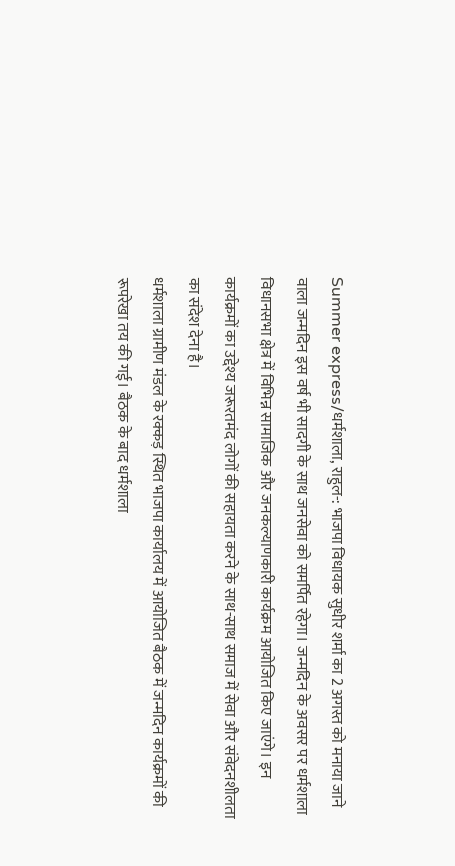Summer express/धर्मशाला, राहुल-: भाजपा विधायक सुधीर शर्मा का 2 अगस्त को मनाया जाने वाला जन्मदिन इस वर्ष भी सादगी के साथ जनसेवा को समर्पित रहेगा। जन्मदिन के अवसर पर धर्मशाला विधानसभा क्षेत्र में विभिन्न सामाजिक और जनकल्याणकारी कार्यक्रम आयोजित किए जाएंगे। इन कार्यक्रमों का उद्देश्य जरूरतमंद लोगों की सहायता करने के साथ-साथ समाज में सेवा और संवेदनशीलता का संदेश देना है।
धर्मशाला ग्रामीण मंडल के रक्कड़ स्थित भाजपा कार्यालय में आयोजित बैठक में जन्मदिन कार्यक्रमों की रूपरेखा तय की गई। बैठक के बाद धर्मशाला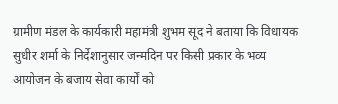ग्रामीण मंडल के कार्यकारी महामंत्री शुभम सूद ने बताया कि विधायक सुधीर शर्मा के निर्देशानुसार जन्मदिन पर किसी प्रकार के भव्य आयोजन के बजाय सेवा कार्यों को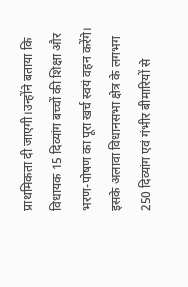प्राथमिकता दी जाएगी।उन्होंने बताया कि विधायक 15 दिव्यांग बच्चों की शिक्षा और भरण-पोषण का पूरा खर्च स्वयं वहन करेंगे। इसके अलावा विधानसभा क्षेत्र के लगभग 250 दिव्यांग एवं गंभीर बीमारियों से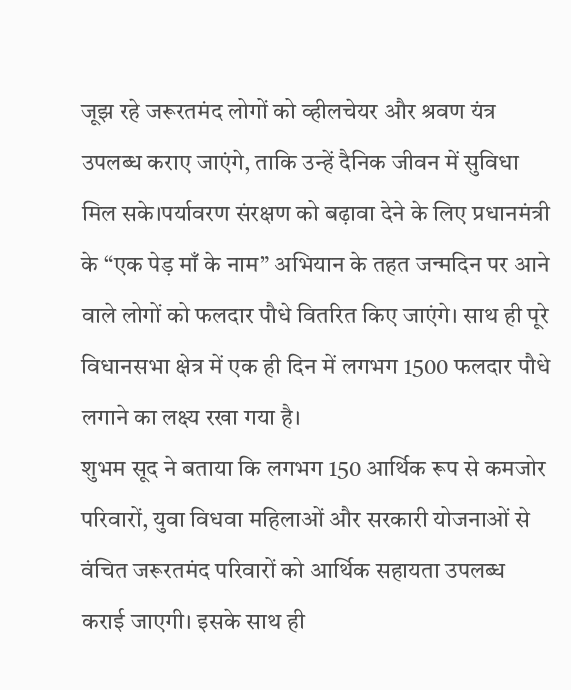जूझ रहे जरूरतमंद लोगों को व्हीलचेयर और श्रवण यंत्र उपलब्ध कराए जाएंगे, ताकि उन्हें दैनिक जीवन में सुविधा मिल सके।पर्यावरण संरक्षण को बढ़ावा देने के लिए प्रधानमंत्री के “एक पेड़ माँ के नाम” अभियान के तहत जन्मदिन पर आने वाले लोगों को फलदार पौधे वितरित किए जाएंगे। साथ ही पूरे विधानसभा क्षेत्र में एक ही दिन में लगभग 1500 फलदार पौधे लगाने का लक्ष्य रखा गया है।
शुभम सूद ने बताया कि लगभग 150 आर्थिक रूप से कमजोर परिवारों, युवा विधवा महिलाओं और सरकारी योजनाओं से वंचित जरूरतमंद परिवारों को आर्थिक सहायता उपलब्ध कराई जाएगी। इसके साथ ही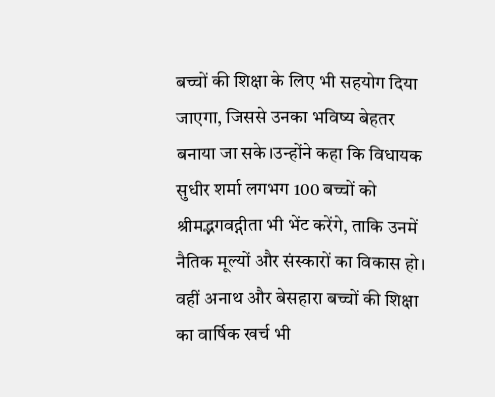बच्चों की शिक्षा के लिए भी सहयोग दिया जाएगा, जिससे उनका भविष्य बेहतर बनाया जा सके।उन्होंने कहा कि विधायक सुधीर शर्मा लगभग 100 बच्चों को श्रीमद्भगवद्गीता भी भेंट करेंगे, ताकि उनमें नैतिक मूल्यों और संस्कारों का विकास हो। वहीं अनाथ और बेसहारा बच्चों की शिक्षा का वार्षिक खर्च भी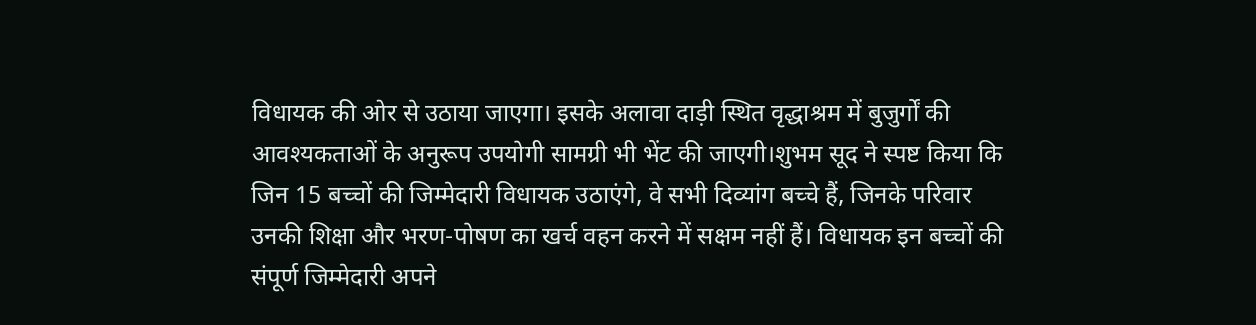विधायक की ओर से उठाया जाएगा। इसके अलावा दाड़ी स्थित वृद्धाश्रम में बुजुर्गों की आवश्यकताओं के अनुरूप उपयोगी सामग्री भी भेंट की जाएगी।शुभम सूद ने स्पष्ट किया कि जिन 15 बच्चों की जिम्मेदारी विधायक उठाएंगे, वे सभी दिव्यांग बच्चे हैं, जिनके परिवार उनकी शिक्षा और भरण-पोषण का खर्च वहन करने में सक्षम नहीं हैं। विधायक इन बच्चों की संपूर्ण जिम्मेदारी अपने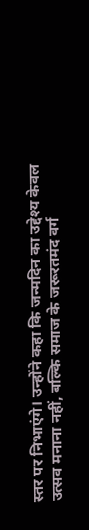स्तर पर निभाएंगे। उन्होंने कहा कि जन्मदिन का उद्देश्य केवल उत्सव मनाना नहीं, बल्कि समाज के जरूरतमंद वर्ग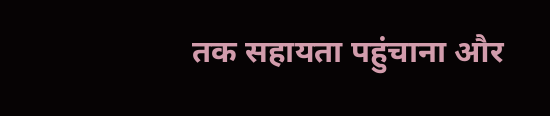तक सहायता पहुंचाना और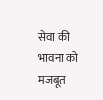सेवा की भावना को मजबूत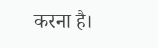करना है।